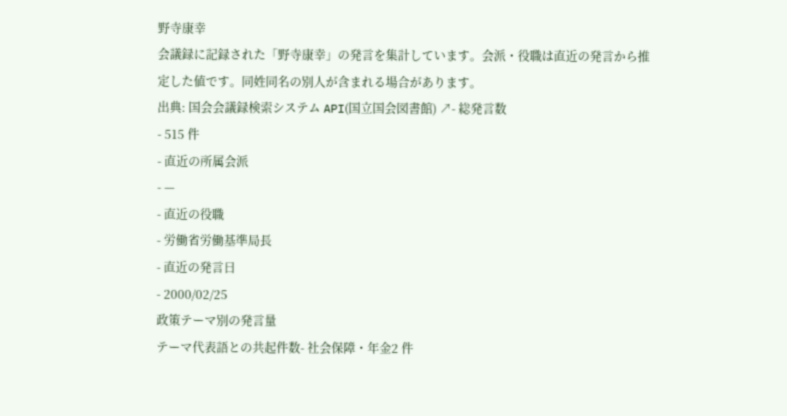野寺康幸
会議録に記録された「野寺康幸」の発言を集計しています。会派・役職は直近の発言から推定した値です。同姓同名の別人が含まれる場合があります。
出典: 国会会議録検索システム API(国立国会図書館) ↗- 総発言数
- 515 件
- 直近の所属会派
- —
- 直近の役職
- 労働省労働基準局長
- 直近の発言日
- 2000/02/25
政策テーマ別の発言量
テーマ代表語との共起件数- 社会保障・年金2 件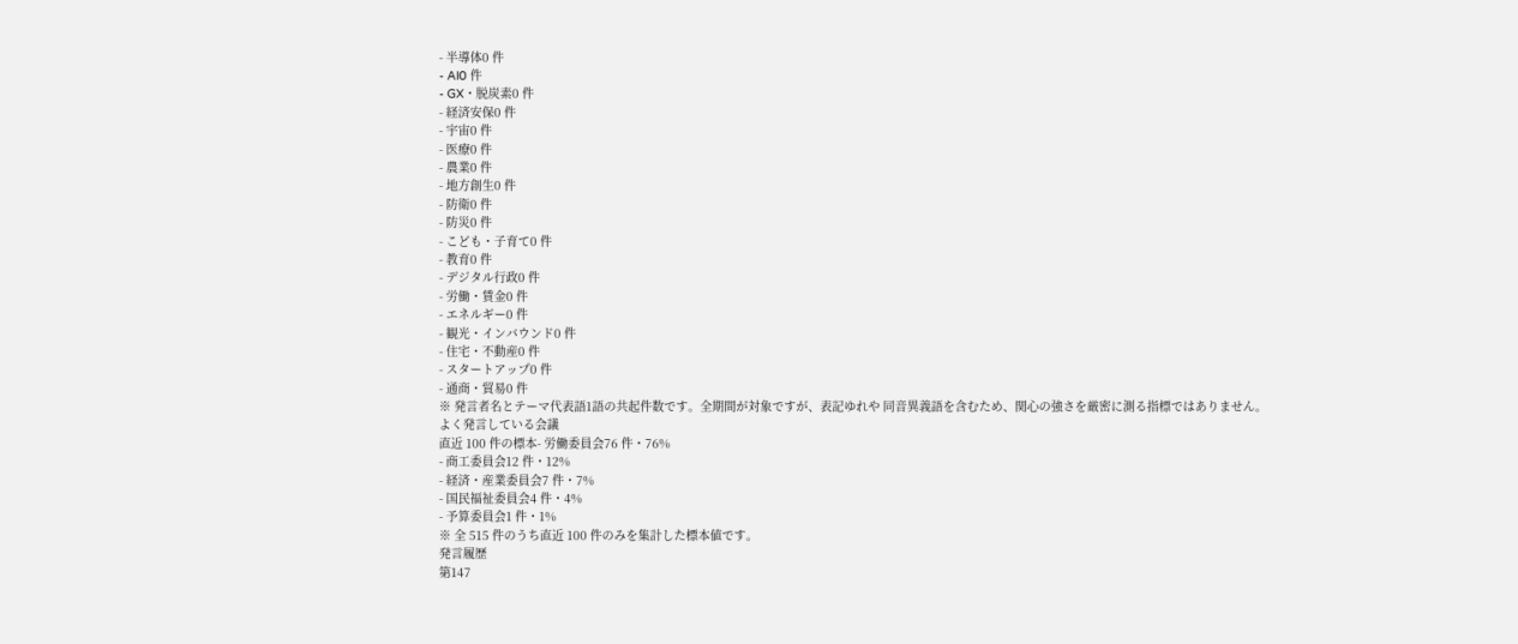- 半導体0 件
- AI0 件
- GX・脱炭素0 件
- 経済安保0 件
- 宇宙0 件
- 医療0 件
- 農業0 件
- 地方創生0 件
- 防衛0 件
- 防災0 件
- こども・子育て0 件
- 教育0 件
- デジタル行政0 件
- 労働・賃金0 件
- エネルギー0 件
- 観光・インバウンド0 件
- 住宅・不動産0 件
- スタートアップ0 件
- 通商・貿易0 件
※ 発言者名とテーマ代表語1語の共起件数です。全期間が対象ですが、表記ゆれや 同音異義語を含むため、関心の強さを厳密に測る指標ではありません。
よく発言している会議
直近 100 件の標本- 労働委員会76 件・76%
- 商工委員会12 件・12%
- 経済・産業委員会7 件・7%
- 国民福祉委員会4 件・4%
- 予算委員会1 件・1%
※ 全 515 件のうち直近 100 件のみを集計した標本値です。
発言履歴
第147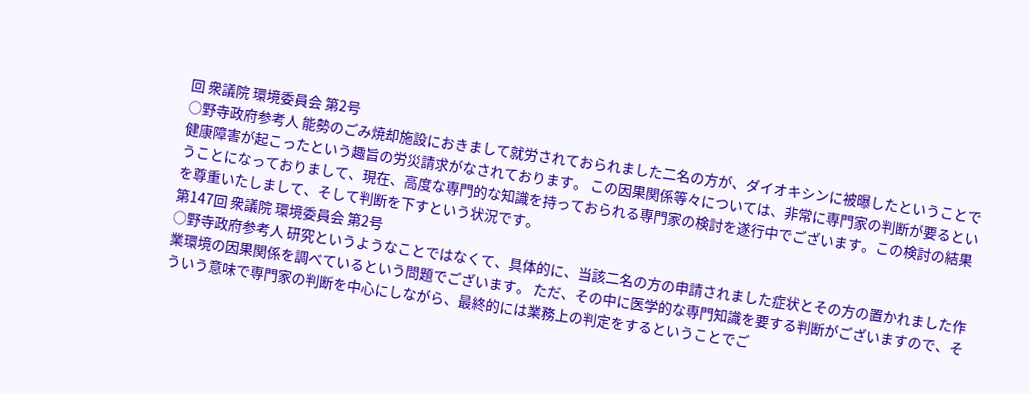回 衆議院 環境委員会 第2号
○野寺政府参考人 能勢のごみ焼却施設におきまして就労されておられました二名の方が、ダイオキシンに被曝したということで健康障害が起こったという趣旨の労災請求がなされております。 この因果関係等々については、非常に専門家の判断が要るということになっておりまして、現在、高度な専門的な知識を持っておられる専門家の検討を遂行中でございます。この検討の結果を尊重いたしまして、そして判断を下すという状況です。
第147回 衆議院 環境委員会 第2号
○野寺政府参考人 研究というようなことではなくて、具体的に、当該二名の方の申請されました症状とその方の置かれました作業環境の因果関係を調べているという問題でございます。 ただ、その中に医学的な専門知識を要する判断がございますので、そういう意味で専門家の判断を中心にしながら、最終的には業務上の判定をするということでご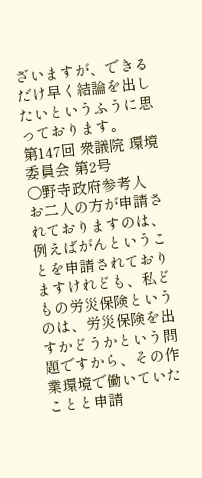ざいますが、できるだけ早く結論を出したいというふうに思っております。
第147回 衆議院 環境委員会 第2号
○野寺政府参考人 お二人の方が申請されておりますのは、例えばがんということを申請されておりますけれども、私どもの労災保険というのは、労災保険を出すかどうかという問題ですから、その作業環境で働いていたことと申請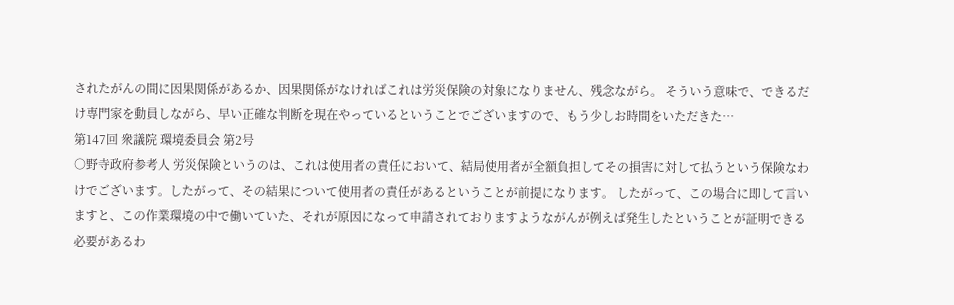されたがんの間に因果関係があるか、因果関係がなければこれは労災保険の対象になりません、残念ながら。 そういう意味で、できるだけ専門家を動員しながら、早い正確な判断を現在やっているということでございますので、もう少しお時間をいただきた…
第147回 衆議院 環境委員会 第2号
○野寺政府参考人 労災保険というのは、これは使用者の責任において、結局使用者が全額負担してその損害に対して払うという保険なわけでございます。したがって、その結果について使用者の責任があるということが前提になります。 したがって、この場合に即して言いますと、この作業環境の中で働いていた、それが原因になって申請されておりますようながんが例えば発生したということが証明できる必要があるわ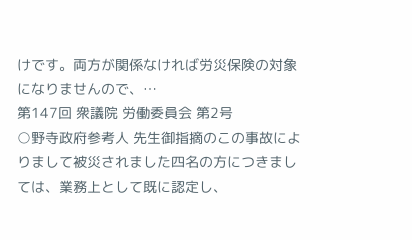けです。両方が関係なければ労災保険の対象になりませんので、…
第147回 衆議院 労働委員会 第2号
○野寺政府参考人 先生御指摘のこの事故によりまして被災されました四名の方につきましては、業務上として既に認定し、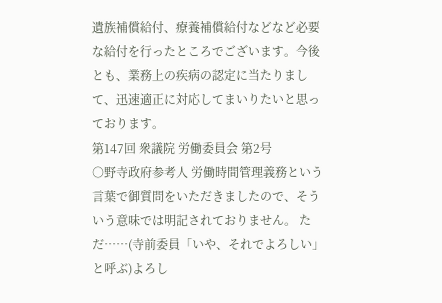遺族補償給付、療養補償給付などなど必要な給付を行ったところでございます。今後とも、業務上の疾病の認定に当たりまして、迅速適正に対応してまいりたいと思っております。
第147回 衆議院 労働委員会 第2号
○野寺政府参考人 労働時間管理義務という言葉で御質問をいただきましたので、そういう意味では明記されておりません。 ただ……(寺前委員「いや、それでよろしい」と呼ぶ)よろし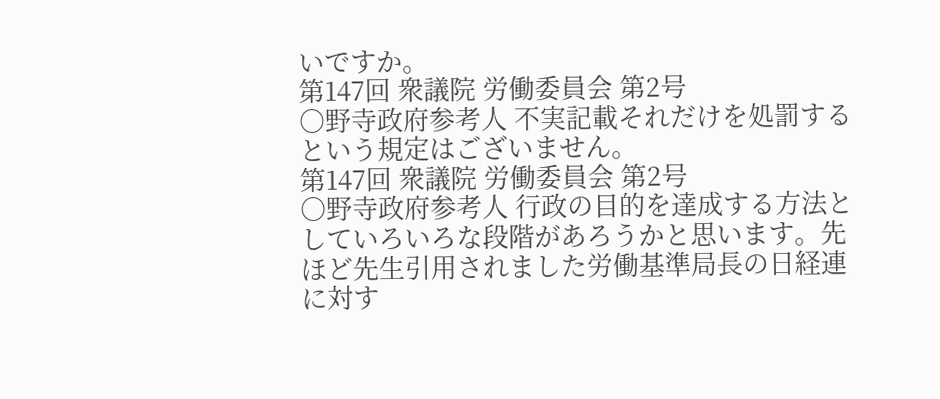いですか。
第147回 衆議院 労働委員会 第2号
○野寺政府参考人 不実記載それだけを処罰するという規定はございません。
第147回 衆議院 労働委員会 第2号
○野寺政府参考人 行政の目的を達成する方法としていろいろな段階があろうかと思います。先ほど先生引用されました労働基準局長の日経連に対す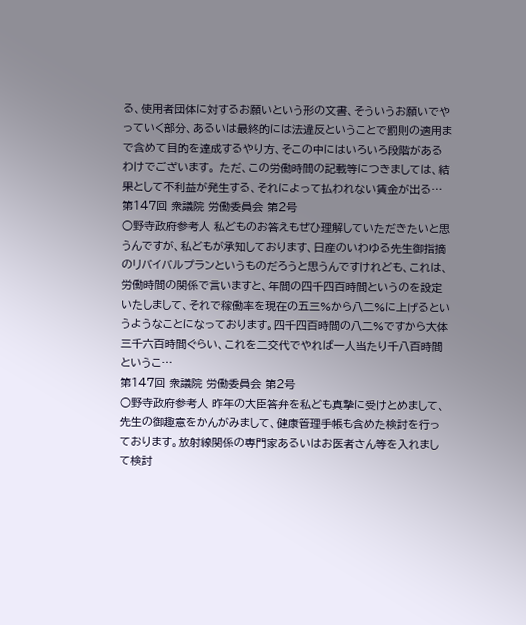る、使用者団体に対するお願いという形の文書、そういうお願いでやっていく部分、あるいは最終的には法違反ということで罰則の適用まで含めて目的を達成するやり方、そこの中にはいろいろ段階があるわけでございます。 ただ、この労働時間の記載等につきましては、結果として不利益が発生する、それによって払われない賃金が出る…
第147回 衆議院 労働委員会 第2号
○野寺政府参考人 私どものお答えもぜひ理解していただきたいと思うんですが、私どもが承知しております、日産のいわゆる先生御指摘のリバイバルプランというものだろうと思うんですけれども、これは、労働時間の関係で言いますと、年間の四千四百時間というのを設定いたしまして、それで稼働率を現在の五三%から八二%に上げるというようなことになっております。四千四百時間の八二%ですから大体三千六百時間ぐらい、これを二交代でやれば一人当たり千八百時間というこ…
第147回 衆議院 労働委員会 第2号
○野寺政府参考人 昨年の大臣答弁を私ども真摯に受けとめまして、先生の御趣意をかんがみまして、健康管理手帳も含めた検討を行っております。放射線関係の専門家あるいはお医者さん等を入れまして検討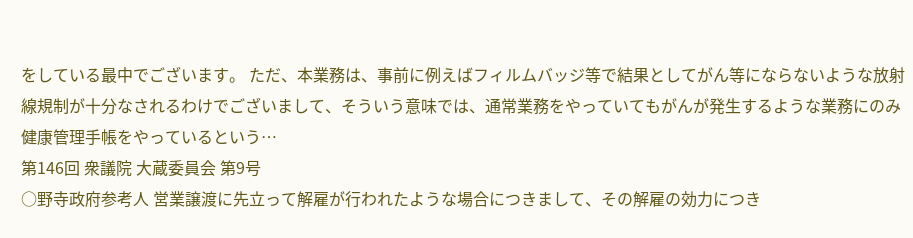をしている最中でございます。 ただ、本業務は、事前に例えばフィルムバッジ等で結果としてがん等にならないような放射線規制が十分なされるわけでございまして、そういう意味では、通常業務をやっていてもがんが発生するような業務にのみ健康管理手帳をやっているという…
第146回 衆議院 大蔵委員会 第9号
○野寺政府参考人 営業譲渡に先立って解雇が行われたような場合につきまして、その解雇の効力につき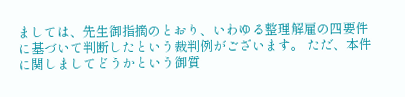ましては、先生御指摘のとおり、いわゆる整理解雇の四要件に基づいて判断したという裁判例がございます。 ただ、本件に関しましてどうかという御質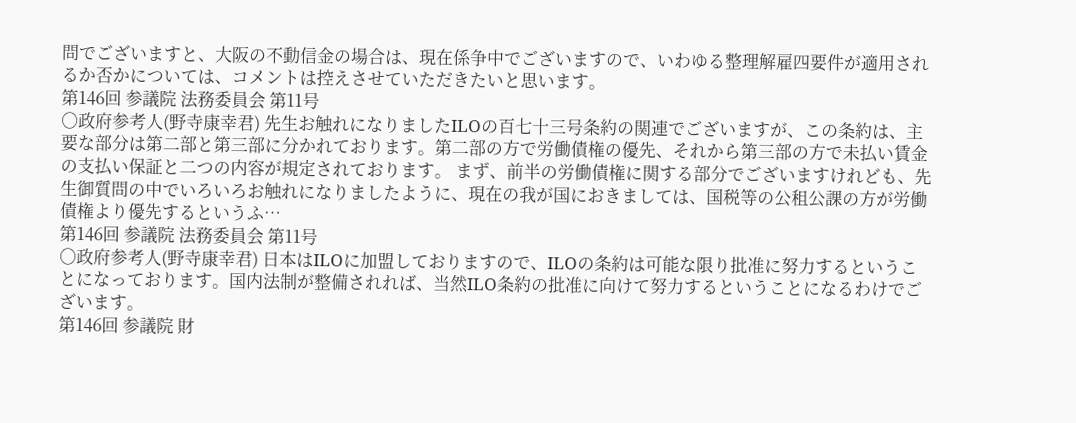問でございますと、大阪の不動信金の場合は、現在係争中でございますので、いわゆる整理解雇四要件が適用されるか否かについては、コメントは控えさせていただきたいと思います。
第146回 参議院 法務委員会 第11号
○政府参考人(野寺康幸君) 先生お触れになりましたILOの百七十三号条約の関連でございますが、この条約は、主要な部分は第二部と第三部に分かれております。第二部の方で労働債権の優先、それから第三部の方で未払い賃金の支払い保証と二つの内容が規定されております。 まず、前半の労働債権に関する部分でございますけれども、先生御質問の中でいろいろお触れになりましたように、現在の我が国におきましては、国税等の公租公課の方が労働債権より優先するというふ…
第146回 参議院 法務委員会 第11号
○政府参考人(野寺康幸君) 日本はILOに加盟しておりますので、ILOの条約は可能な限り批准に努力するということになっております。国内法制が整備されれば、当然ILO条約の批准に向けて努力するということになるわけでございます。
第146回 参議院 財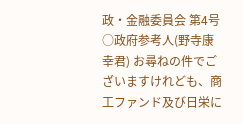政・金融委員会 第4号
○政府参考人(野寺康幸君) お尋ねの件でございますけれども、商工ファンド及び日栄に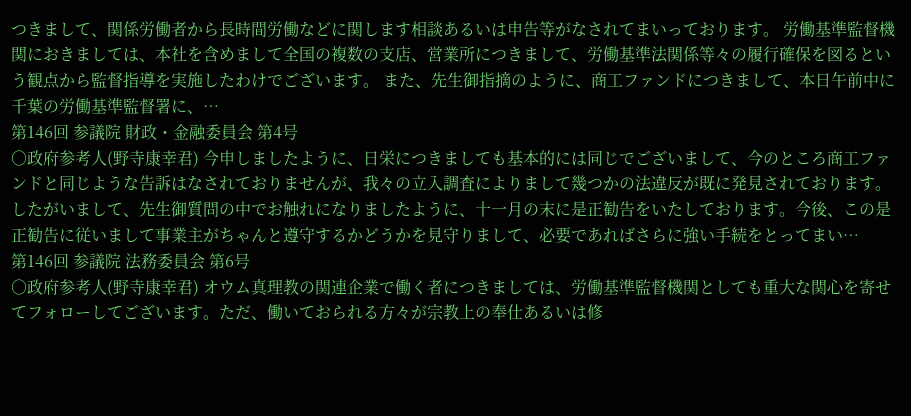つきまして、関係労働者から長時間労働などに関します相談あるいは申告等がなされてまいっております。 労働基準監督機関におきましては、本社を含めまして全国の複数の支店、営業所につきまして、労働基準法関係等々の履行確保を図るという観点から監督指導を実施したわけでございます。 また、先生御指摘のように、商工ファンドにつきまして、本日午前中に千葉の労働基準監督署に、…
第146回 参議院 財政・金融委員会 第4号
○政府参考人(野寺康幸君) 今申しましたように、日栄につきましても基本的には同じでございまして、今のところ商工ファンドと同じような告訴はなされておりませんが、我々の立入調査によりまして幾つかの法違反が既に発見されております。 したがいまして、先生御質問の中でお触れになりましたように、十一月の末に是正勧告をいたしております。今後、この是正勧告に従いまして事業主がちゃんと遵守するかどうかを見守りまして、必要であればさらに強い手続をとってまい…
第146回 参議院 法務委員会 第6号
○政府参考人(野寺康幸君) オウム真理教の関連企業で働く者につきましては、労働基準監督機関としても重大な関心を寄せてフォローしてございます。ただ、働いておられる方々が宗教上の奉仕あるいは修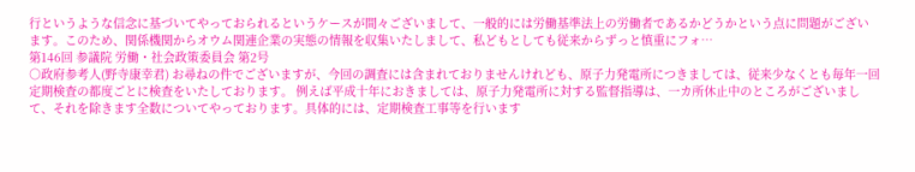行というような信念に基づいてやっておられるというケースが間々ございまして、一般的には労働基準法上の労働者であるかどうかという点に問題がございます。このため、関係機関からオウム関連企業の実態の情報を収集いたしまして、私どもとしても従来からずっと慎重にフォ…
第146回 参議院 労働・社会政策委員会 第2号
○政府参考人(野寺康幸君) お尋ねの件でございますが、今回の調査には含まれておりませんけれども、原子力発電所につきましては、従来少なくとも毎年一回定期検査の都度ごとに検査をいたしております。 例えば平成十年におきましては、原子力発電所に対する監督指導は、一カ所休止中のところがございまして、それを除きます全数についてやっております。具体的には、定期検査工事等を行います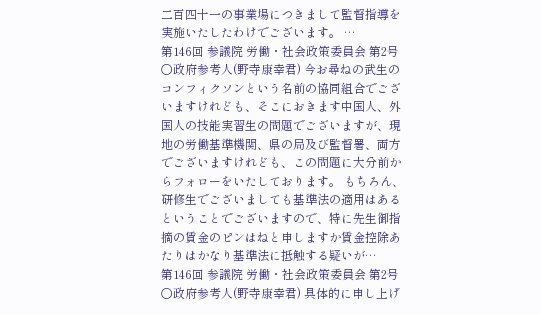二百四十一の事業場につきまして監督指導を実施いたしたわけでございます。 …
第146回 参議院 労働・社会政策委員会 第2号
○政府参考人(野寺康幸君) 今お尋ねの武生のコンフィクソンという名前の協同組合でございますけれども、そこにおきます中国人、外国人の技能実習生の問題でございますが、現地の労働基準機関、県の局及び監督署、両方でございますけれども、この問題に大分前からフォローをいたしております。 もちろん、研修生でございましても基準法の適用はあるということでございますので、特に先生御指摘の賃金のピンはねと申しますか賃金控除あたりはかなり基準法に抵触する疑いが…
第146回 参議院 労働・社会政策委員会 第2号
○政府参考人(野寺康幸君) 具体的に申し上げ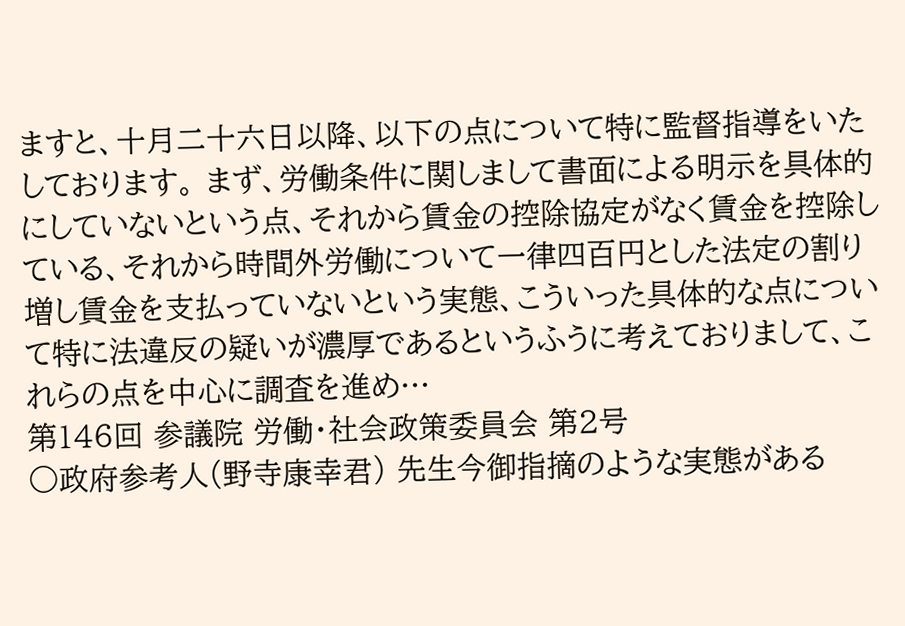ますと、十月二十六日以降、以下の点について特に監督指導をいたしております。 まず、労働条件に関しまして書面による明示を具体的にしていないという点、それから賃金の控除協定がなく賃金を控除している、それから時間外労働について一律四百円とした法定の割り増し賃金を支払っていないという実態、こういった具体的な点について特に法違反の疑いが濃厚であるというふうに考えておりまして、これらの点を中心に調査を進め…
第146回 参議院 労働・社会政策委員会 第2号
○政府参考人(野寺康幸君) 先生今御指摘のような実態がある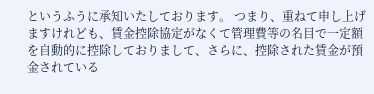というふうに承知いたしております。 つまり、重ねて申し上げますけれども、賃金控除協定がなくて管理費等の名目で一定額を自動的に控除しておりまして、さらに、控除された賃金が預金されている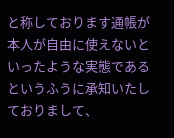と称しております通帳が本人が自由に使えないといったような実態であるというふうに承知いたしておりまして、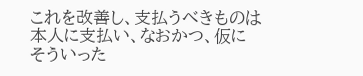これを改善し、支払うべきものは本人に支払い、なおかつ、仮にそういった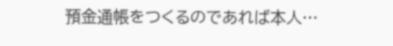預金通帳をつくるのであれば本人…